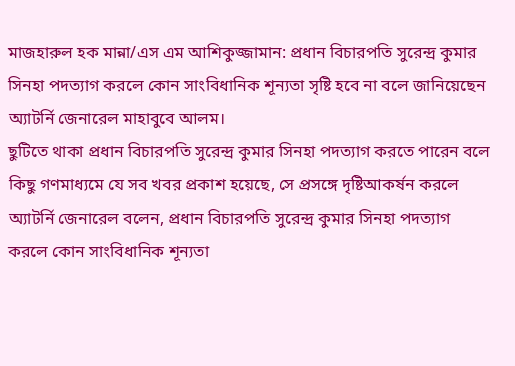মাজহারুল হক মান্না/এস এম আশিকুজ্জামান: প্রধান বিচারপতি সুরেন্দ্র কুমার সিনহা পদত্যাগ করলে কোন সাংবিধানিক শূন্যতা সৃষ্টি হবে না বলে জানিয়েছেন অ্যাটর্নি জেনারেল মাহাবুবে আলম।
ছুটিতে থাকা প্রধান বিচারপতি সুরেন্দ্র কুমার সিনহা পদত্যাগ করতে পারেন বলে কিছু গণমাধ্যমে যে সব খবর প্রকাশ হয়েছে, সে প্রসঙ্গে দৃষ্টিআকর্ষন করলে অ্যাটর্নি জেনারেল বলেন, প্রধান বিচারপতি সুরেন্দ্র কুমার সিনহা পদত্যাগ করলে কোন সাংবিধানিক শূন্যতা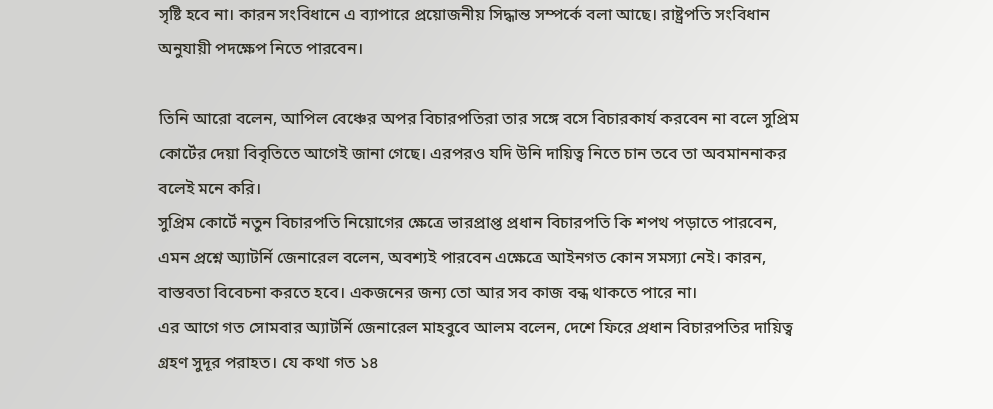সৃষ্টি হবে না। কারন সংবিধানে এ ব্যাপারে প্রয়োজনীয় সিদ্ধান্ত সম্পর্কে বলা আছে। রাষ্ট্রপতি সংবিধান অনুযায়ী পদক্ষেপ নিতে পারবেন।

তিনি আরো বলেন, আপিল বেঞ্চের অপর বিচারপতিরা তার সঙ্গে বসে বিচারকার্য করবেন না বলে সুপ্রিম কোর্টের দেয়া বিবৃতিতে আগেই জানা গেছে। এরপরও যদি উনি দায়িত্ব নিতে চান তবে তা অবমাননাকর বলেই মনে করি।
সুপ্রিম কোর্টে নতুন বিচারপতি নিয়োগের ক্ষেত্রে ভারপ্রাপ্ত প্রধান বিচারপতি কি শপথ পড়াতে পারবেন, এমন প্রশ্নে অ্যাটর্নি জেনারেল বলেন, অবশ্যই পারবেন এক্ষেত্রে আইনগত কোন সমস্যা নেই। কারন, বাস্তবতা বিবেচনা করতে হবে। একজনের জন্য তো আর সব কাজ বন্ধ থাকতে পারে না।
এর আগে গত সোমবার অ্যাটর্নি জেনারেল মাহবুবে আলম বলেন, দেশে ফিরে প্রধান বিচারপতির দায়িত্ব গ্রহণ সুদূর পরাহত। যে কথা গত ১৪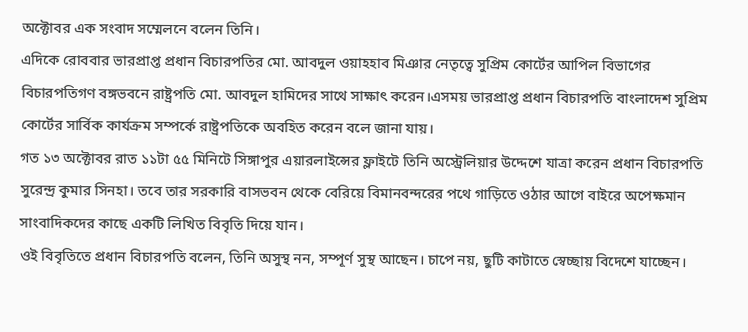অক্টোবর এক সংবাদ সম্মেলনে বলেন তিনি।
এদিকে রোববার ভারপ্রাপ্ত প্রধান বিচারপতির মো. আবদুল ওয়াহহাব মিঞার নেতৃত্বে সুপ্রিম কোর্টের আপিল বিভাগের বিচারপতিগণ বঙ্গভবনে রাষ্ট্রপতি মো. আবদুল হামিদের সাথে সাক্ষাৎ করেন।এসময় ভারপ্রাপ্ত প্রধান বিচারপতি বাংলাদেশ সুপ্রিম কোর্টের সার্বিক কার্যক্রম সম্পর্কে রাষ্ট্রপতিকে অবহিত করেন বলে জানা যায়।
গত ১৩ অক্টোবর রাত ১১টা ৫৫ মিনিটে সিঙ্গাপুর এয়ারলাইন্সের ফ্লাইটে তিনি অস্ট্রেলিয়ার উদ্দেশে যাত্রা করেন প্রধান বিচারপতি সুরেন্দ্র কুমার সিনহা। তবে তার সরকারি বাসভবন থেকে বেরিয়ে বিমানবন্দরের পথে গাড়িতে ওঠার আগে বাইরে অপেক্ষমান সাংবাদিকদের কাছে একটি লিখিত বিবৃতি দিয়ে যান।
ওই বিবৃতিতে প্রধান বিচারপতি বলেন, তিনি অসুস্থ নন, সম্পূর্ণ সুস্থ আছেন। চাপে নয়, ছুটি কাটাতে স্বেচ্ছায় বিদেশে যাচ্ছেন।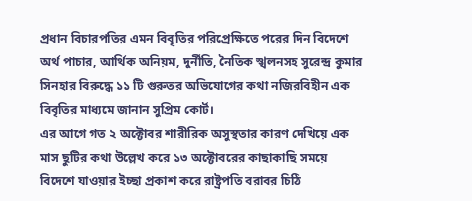প্রধান বিচারপতির এমন বিবৃতির পরিপ্রেক্ষিতে পরের দিন বিদেশে অর্থ পাচার, আর্থিক অনিয়ম, দুর্নীতি, নৈতিক স্খলনসহ সুরেন্দ্র কুমার সিনহার বিরুদ্ধে ১১ টি গুরুতর অভিযোগের কথা নজিরবিহীন এক বিবৃতির মাধ্যমে জানান সুপ্রিম কোর্ট।
এর আগে গত ২ অক্টোবর শারীরিক অসুস্থতার কারণ দেখিয়ে এক মাস ছুটির কথা উল্লেখ করে ১৩ অক্টোবরের কাছাকাছি সময়ে বিদেশে যাওয়ার ইচ্ছা প্রকাশ করে রাষ্ট্রপতি বরাবর চিঠি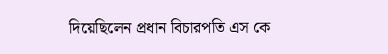দিয়েছিলেন প্রধান বিচারপতি এস কে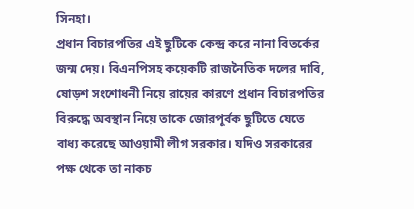সিনহা।
প্রধান বিচারপতির এই ছুটিকে কেন্দ্র করে নানা বিতর্কের জন্ম দেয়। বিএনপিসহ কয়েকটি রাজনৈতিক দলের দাবি, ষোড়শ সংশোধনী নিয়ে রায়ের কারণে প্রধান বিচারপতির বিরুদ্ধে অবস্থান নিয়ে তাকে জোরপূর্বক ছুটিতে যেতে বাধ্য করেছে আওয়ামী লীগ সরকার। যদিও সরকারের পক্ষ থেকে তা নাকচ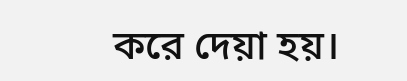করে দেয়া হয়।